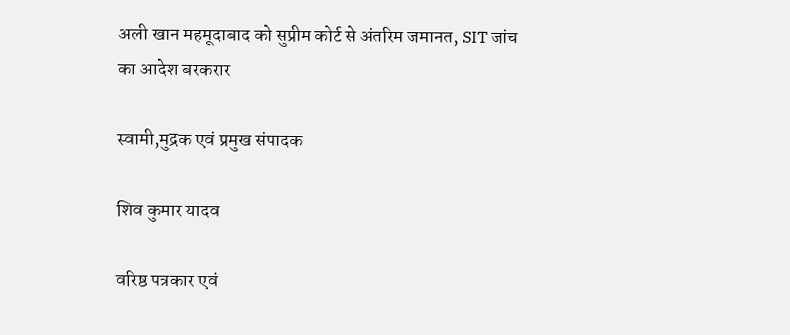अली खान महमूदाबाद को सुप्रीम कोर्ट से अंतरिम जमानत, SIT जांच का आदेश बरकरार

स्वामी,मुद्रक एवं प्रमुख संपादक

शिव कुमार यादव

वरिष्ठ पत्रकार एवं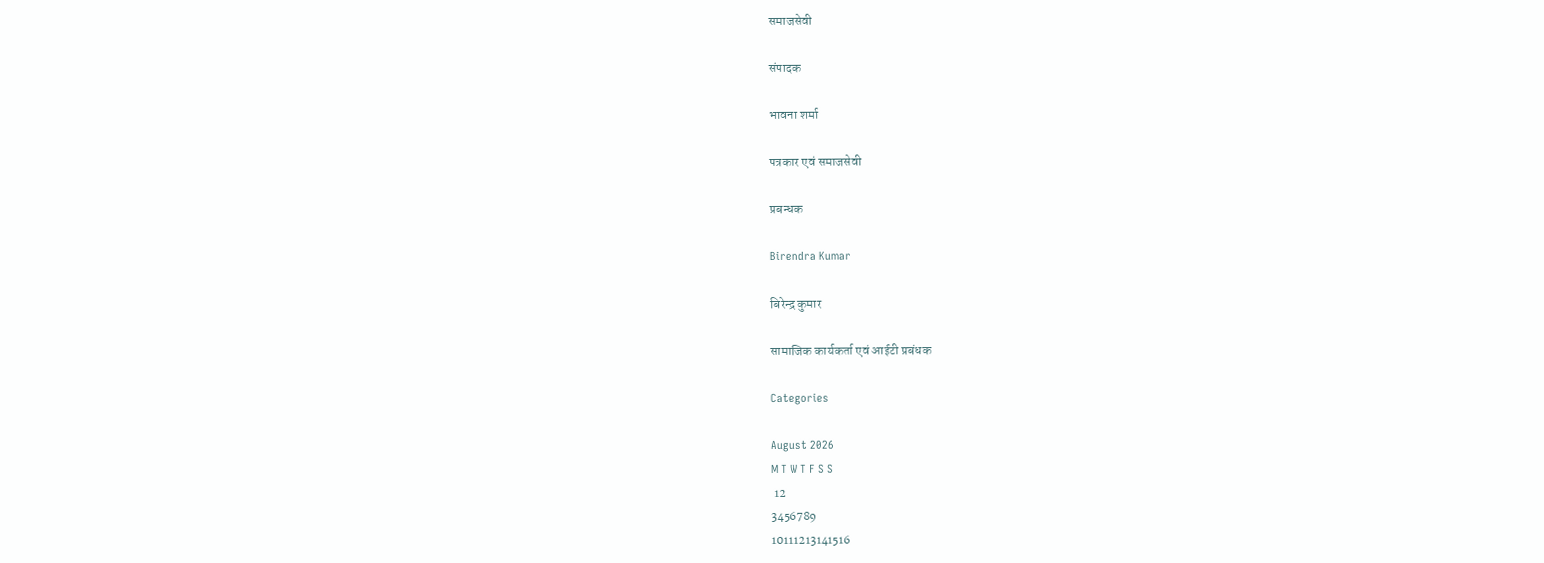समाजसेवी

संपादक

भावना शर्मा

पत्रकार एवं समाजसेवी

प्रबन्धक

Birendra Kumar

बिरेन्द्र कुमार

सामाजिक कार्यकर्ता एवं आईटी प्रबंधक

Categories

August 2026
M T W T F S S
 12
3456789
10111213141516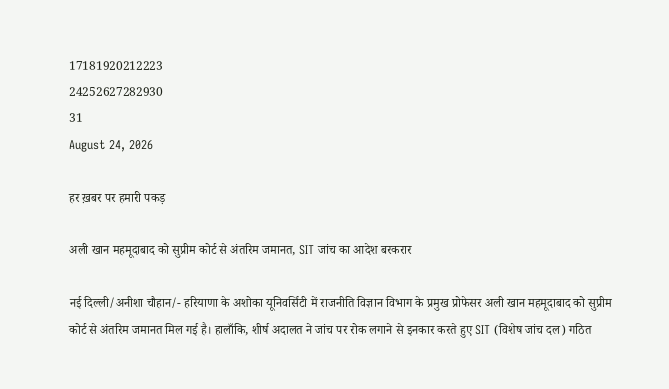17181920212223
24252627282930
31
August 24, 2026

हर ख़बर पर हमारी पकड़

अली खान महमूदाबाद को सुप्रीम कोर्ट से अंतरिम जमानत, SIT जांच का आदेश बरकरार

नई दिल्ली/अनीशा चौहान/- हरियाणा के अशोका यूनिवर्सिटी में राजनीति विज्ञान विभाग के प्रमुख प्रोफेसर अली खान महमूदाबाद को सुप्रीम कोर्ट से अंतरिम जमानत मिल गई है। हालाँकि, शीर्ष अदालत ने जांच पर रोक लगाने से इनकार करते हुए SIT (विशेष जांच दल) गठित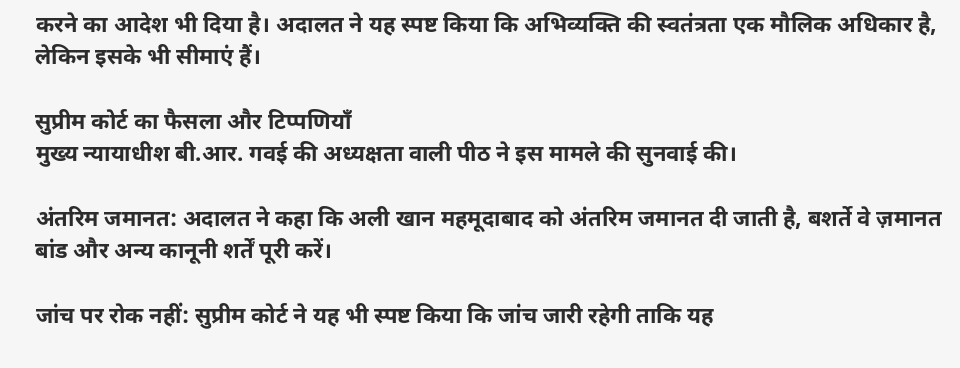करने का आदेश भी दिया है। अदालत ने यह स्पष्ट किया कि अभिव्यक्ति की स्वतंत्रता एक मौलिक अधिकार है, लेकिन इसके भी सीमाएं हैं।

सुप्रीम कोर्ट का फैसला और टिप्पणियाँ
मुख्य न्यायाधीश बी.आर. गवई की अध्यक्षता वाली पीठ ने इस मामले की सुनवाई की।

अंतरिम जमानत: अदालत ने कहा कि अली खान महमूदाबाद को अंतरिम जमानत दी जाती है, बशर्ते वे ज़मानत बांड और अन्य कानूनी शर्तें पूरी करें।

जांच पर रोक नहीं: सुप्रीम कोर्ट ने यह भी स्पष्ट किया कि जांच जारी रहेगी ताकि यह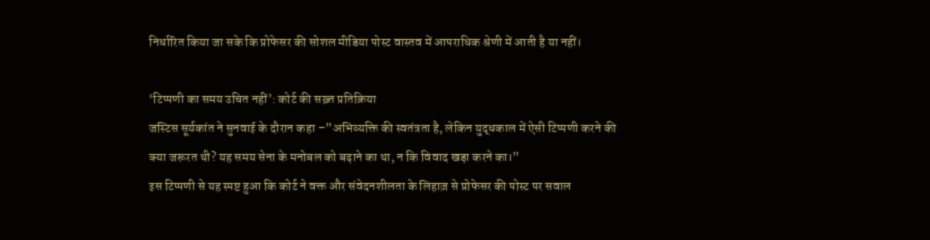निर्धारित किया जा सके कि प्रोफेसर की सोशल मीडिया पोस्ट वास्तव में आपराधिक श्रेणी में आती है या नहीं।

‘टिप्पणी का समय उचित नहीं’: कोर्ट की सख़्त प्रतिक्रिया
जस्टिस सूर्यकांत ने सुनवाई के दौरान कहा –”अभिव्यक्ति की स्वतंत्रता है, लेकिन युद्धकाल में ऐसी टिप्पणी करने की क्या जरूरत थी? यह समय सेना के मनोबल को बढ़ाने का था, न कि विवाद खड़ा करने का।”
इस टिप्पणी से यह स्पष्ट हुआ कि कोर्ट ने वक्त और संवेदनशीलता के लिहाज़ से प्रोफेसर की पोस्ट पर सवाल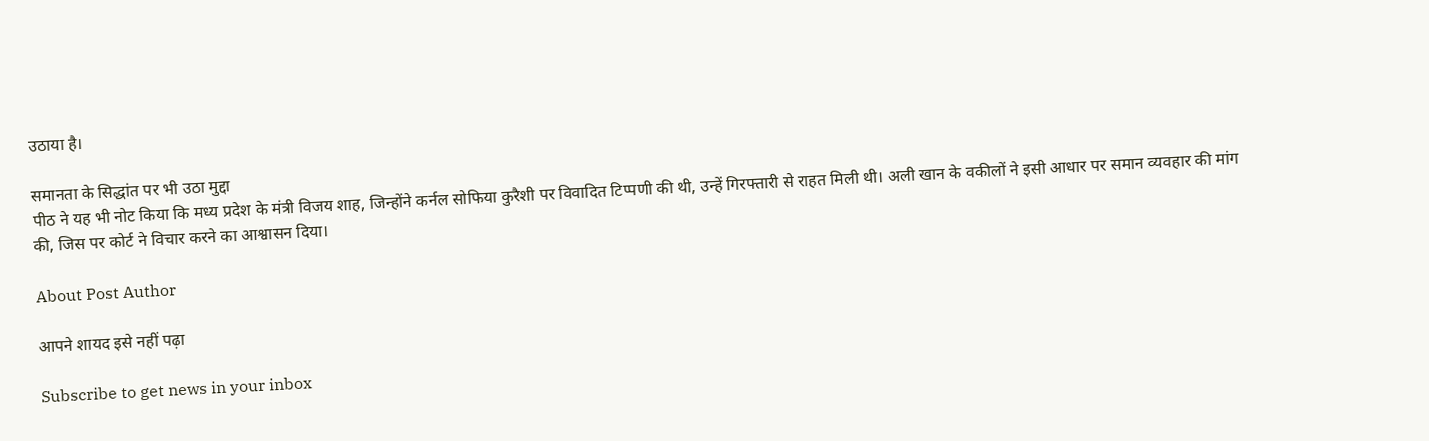उठाया है।

समानता के सिद्धांत पर भी उठा मुद्दा
पीठ ने यह भी नोट किया कि मध्य प्रदेश के मंत्री विजय शाह, जिन्होंने कर्नल सोफिया कुरैशी पर विवादित टिप्पणी की थी, उन्हें गिरफ्तारी से राहत मिली थी। अली खान के वकीलों ने इसी आधार पर समान व्यवहार की मांग की, जिस पर कोर्ट ने विचार करने का आश्वासन दिया।

About Post Author

आपने शायद इसे नहीं पढ़ा

Subscribe to get news in your inbox